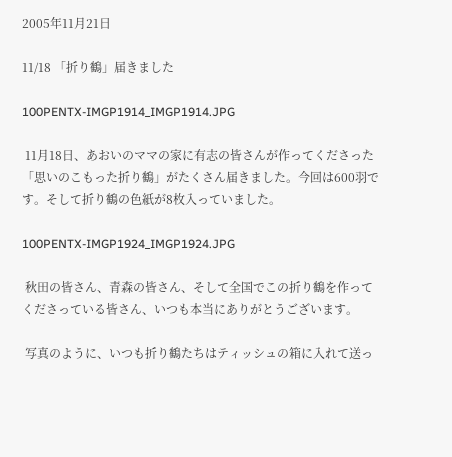2005年11月21日

11/18 「折り鶴」届きました

100PENTX-IMGP1914_IMGP1914.JPG

 11月18日、あおいのママの家に有志の皆さんが作ってくださった「思いのこもった折り鶴」がたくさん届きました。今回は600羽です。そして折り鶴の色紙が8枚入っていました。

100PENTX-IMGP1924_IMGP1924.JPG

 秋田の皆さん、青森の皆さん、そして全国でこの折り鶴を作ってくださっている皆さん、いつも本当にありがとうございます。

 写真のように、いつも折り鶴たちはティッシュの箱に入れて送っ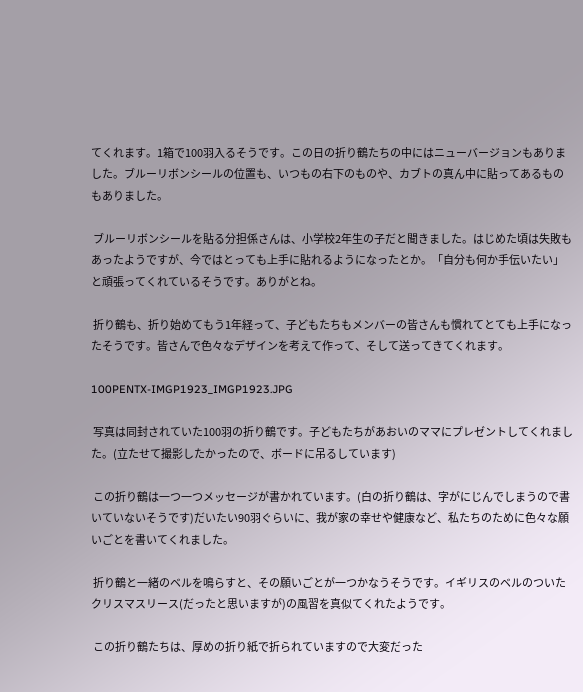てくれます。1箱で100羽入るそうです。この日の折り鶴たちの中にはニューバージョンもありました。ブルーリボンシールの位置も、いつもの右下のものや、カブトの真ん中に貼ってあるものもありました。

 ブルーリボンシールを貼る分担係さんは、小学校2年生の子だと聞きました。はじめた頃は失敗もあったようですが、今ではとっても上手に貼れるようになったとか。「自分も何か手伝いたい」と頑張ってくれているそうです。ありがとね。

 折り鶴も、折り始めてもう1年経って、子どもたちもメンバーの皆さんも慣れてとても上手になったそうです。皆さんで色々なデザインを考えて作って、そして送ってきてくれます。

100PENTX-IMGP1923_IMGP1923.JPG

 写真は同封されていた100羽の折り鶴です。子どもたちがあおいのママにプレゼントしてくれました。(立たせて撮影したかったので、ボードに吊るしています)

 この折り鶴は一つ一つメッセージが書かれています。(白の折り鶴は、字がにじんでしまうので書いていないそうです)だいたい90羽ぐらいに、我が家の幸せや健康など、私たちのために色々な願いごとを書いてくれました。

 折り鶴と一緒のベルを鳴らすと、その願いごとが一つかなうそうです。イギリスのベルのついたクリスマスリース(だったと思いますが)の風習を真似てくれたようです。

 この折り鶴たちは、厚めの折り紙で折られていますので大変だった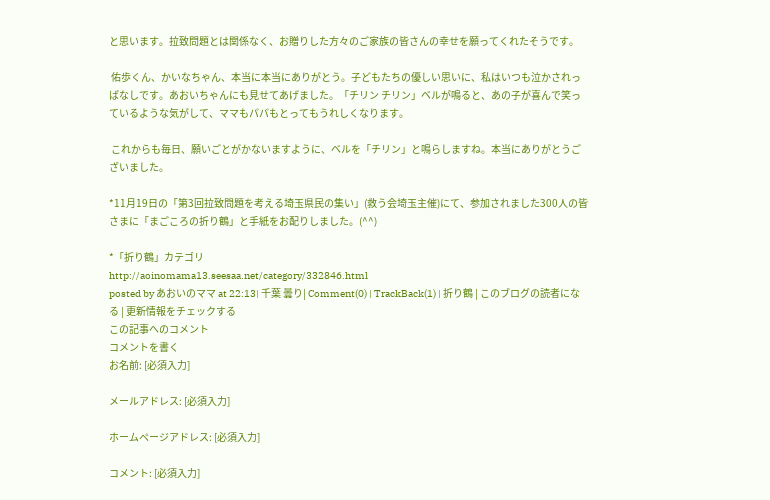と思います。拉致問題とは関係なく、お贈りした方々のご家族の皆さんの幸せを願ってくれたそうです。

 佑歩くん、かいなちゃん、本当に本当にありがとう。子どもたちの優しい思いに、私はいつも泣かされっぱなしです。あおいちゃんにも見せてあげました。「チリン チリン」ベルが鳴ると、あの子が喜んで笑っているような気がして、ママもパパもとってもうれしくなります。

 これからも毎日、願いごとがかないますように、ベルを「チリン」と鳴らしますね。本当にありがとうございました。

*11月19日の「第3回拉致問題を考える埼玉県民の集い」(救う会埼玉主催)にて、参加されました300人の皆さまに「まごころの折り鶴」と手紙をお配りしました。(^^)

*「折り鶴」カテゴリ
http://aoinomama13.seesaa.net/category/332846.html
posted by あおいのママ at 22:13| 千葉 曇り| Comment(0) | TrackBack(1) | 折り鶴 | このブログの読者になる | 更新情報をチェックする
この記事へのコメント
コメントを書く
お名前: [必須入力]

メールアドレス: [必須入力]

ホームページアドレス: [必須入力]

コメント: [必須入力]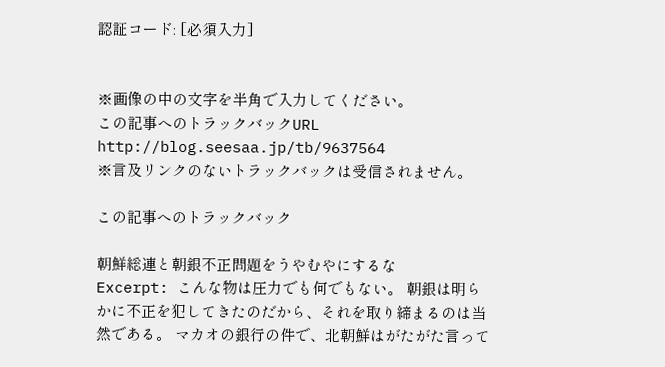認証コード: [必須入力]


※画像の中の文字を半角で入力してください。
この記事へのトラックバックURL
http://blog.seesaa.jp/tb/9637564
※言及リンクのないトラックバックは受信されません。

この記事へのトラックバック

朝鮮総連と朝銀不正問題をうやむやにするな
Excerpt: こんな物は圧力でも何でもない。 朝銀は明らかに不正を犯してきたのだから、それを取り締まるのは当然である。 マカオの銀行の件で、北朝鮮はがたがた言って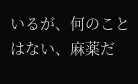いるが、何のことはない、麻薬だ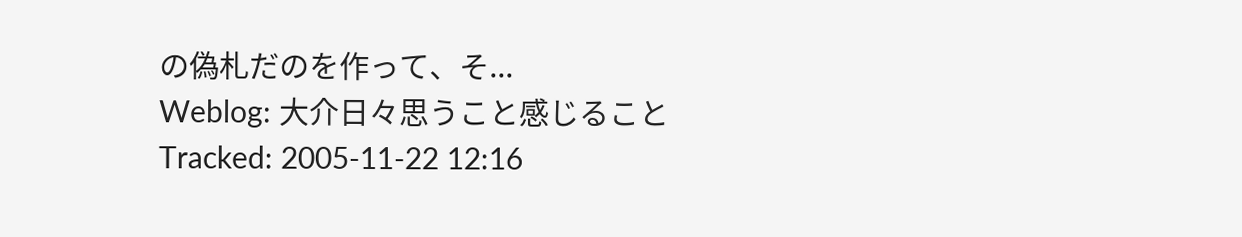の偽札だのを作って、そ...
Weblog: 大介日々思うこと感じること
Tracked: 2005-11-22 12:16